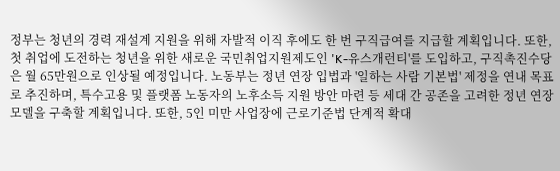정부는 청년의 경력 재설계 지원을 위해 자발적 이직 후에도 한 번 구직급여를 지급할 계획입니다. 또한, 첫 취업에 도전하는 청년을 위한 새로운 국민취업지원제도인 'K-유스개런티'를 도입하고, 구직촉진수당은 월 65만원으로 인상될 예정입니다. 노동부는 정년 연장 입법과 '일하는 사람 기본법' 제정을 연내 목표로 추진하며, 특수고용 및 플랫폼 노동자의 노후소득 지원 방안 마련 등 세대 간 공존을 고려한 정년 연장 모델을 구축할 계획입니다. 또한, 5인 미만 사업장에 근로기준법 단계적 확대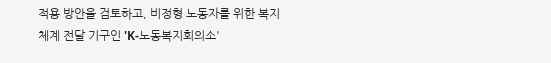적용 방안을 검토하고, 비정형 노동자를 위한 복지체계 전달 기구인 'K-노동복지회의소'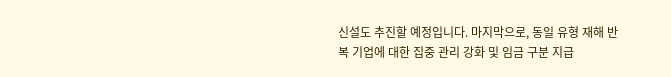신설도 추진할 예정입니다. 마지막으로, 동일 유형 재해 반복 기업에 대한 집중 관리 강화 및 임금 구분 지급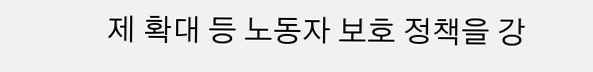제 확대 등 노동자 보호 정책을 강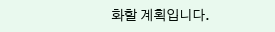화할 계획입니다.